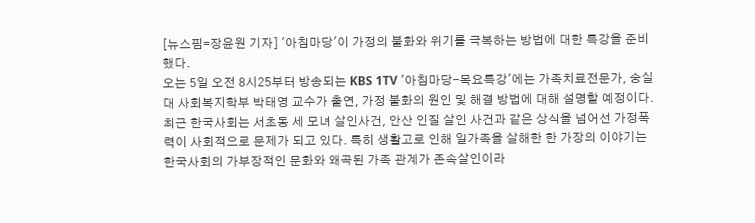[뉴스핌=장윤원 기자] '아침마당'이 가정의 불화와 위기를 극복하는 방법에 대한 특강을 준비했다.
오는 5일 오전 8시25부터 방송되는 KBS 1TV '아침마당-목요특강'에는 가족치료전문가, 숭실대 사회복지학부 박태영 교수가 출연, 가정 불화의 원인 및 해결 방법에 대해 설명할 예정이다.
최근 한국사회는 서초동 세 모녀 살인사건, 안산 인질 살인 사건과 같은 상식을 넘어선 가정폭력이 사회적으로 문제가 되고 있다. 특히 생활고로 인해 일가족을 살해한 한 가장의 이야기는 한국사회의 가부장적인 문화와 왜곡된 가족 관계가 존속살인이라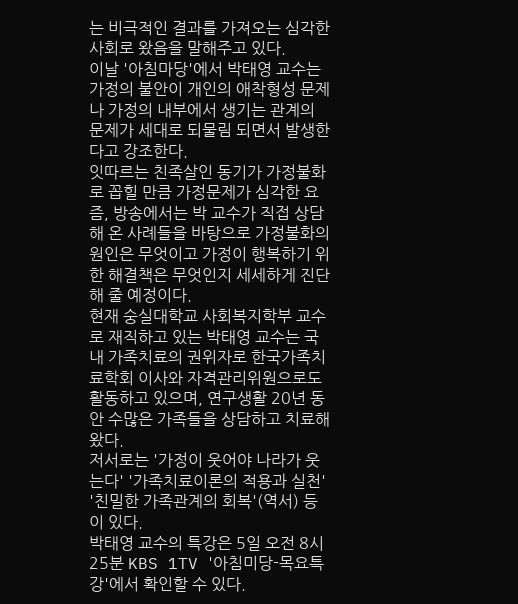는 비극적인 결과를 가져오는 심각한 사회로 왔음을 말해주고 있다.
이날 '아침마당'에서 박태영 교수는 가정의 불안이 개인의 애착형성 문제나 가정의 내부에서 생기는 관계의 문제가 세대로 되물림 되면서 발생한다고 강조한다.
잇따르는 친족살인 동기가 가정불화로 꼽힐 만큼 가정문제가 심각한 요즘, 방송에서는 박 교수가 직접 상담해 온 사례들을 바탕으로 가정불화의 원인은 무엇이고 가정이 행복하기 위한 해결책은 무엇인지 세세하게 진단해 줄 예정이다.
현재 숭실대학교 사회복지학부 교수로 재직하고 있는 박태영 교수는 국내 가족치료의 권위자로 한국가족치료학회 이사와 자격관리위원으로도 활동하고 있으며, 연구생활 20년 동안 수많은 가족들을 상담하고 치료해 왔다.
저서로는 '가정이 웃어야 나라가 웃는다' '가족치료이론의 적용과 실천' '친밀한 가족관계의 회복'(역서) 등이 있다.
박태영 교수의 특강은 5일 오전 8시25분 KBS 1TV '아침미당-목요특강'에서 확인할 수 있다.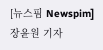[뉴스핌 Newspim] 장윤원 기자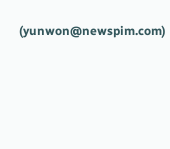(yunwon@newspim.com)